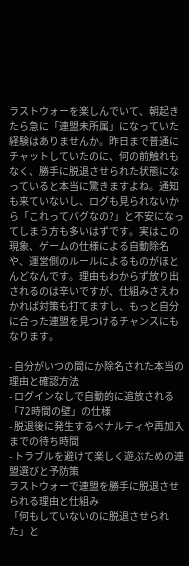ラストウォーを楽しんでいて、朝起きたら急に「連盟未所属」になっていた経験はありませんか。昨日まで普通にチャットしていたのに、何の前触れもなく、勝手に脱退させられた状態になっていると本当に驚きますよね。通知も来ていないし、ログも見られないから「これってバグなの?」と不安になってしまう方も多いはずです。実はこの現象、ゲームの仕様による自動除名や、運営側のルールによるものがほとんどなんです。理由もわからず放り出されるのは辛いですが、仕組みさえわかれば対策も打てますし、もっと自分に合った連盟を見つけるチャンスにもなります。

- 自分がいつの間にか除名された本当の理由と確認方法
- ログインなしで自動的に追放される「72時間の壁」の仕様
- 脱退後に発生するペナルティや再加入までの待ち時間
- トラブルを避けて楽しく遊ぶための連盟選びと予防策
ラストウォーで連盟を勝手に脱退させられる理由と仕組み
「何もしていないのに脱退させられた」と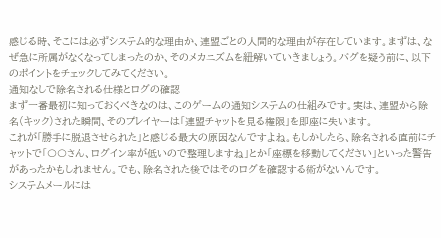感じる時、そこには必ずシステム的な理由か、連盟ごとの人間的な理由が存在しています。まずは、なぜ急に所属がなくなってしまったのか、そのメカニズムを紐解いていきましょう。バグを疑う前に、以下のポイントをチェックしてみてください。
通知なしで除名される仕様とログの確認
まず一番最初に知っておくべきなのは、このゲームの通知システムの仕組みです。実は、連盟から除名(キック)された瞬間、そのプレイヤーは「連盟チャットを見る権限」を即座に失います。
これが「勝手に脱退させられた」と感じる最大の原因なんですよね。もしかしたら、除名される直前にチャットで「〇〇さん、ログイン率が低いので整理しますね」とか「座標を移動してください」といった警告があったかもしれません。でも、除名された後ではそのログを確認する術がないんです。
システムメールには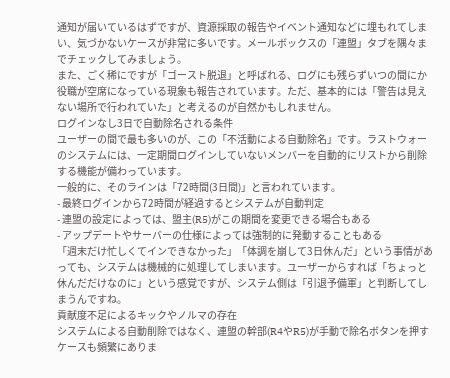通知が届いているはずですが、資源採取の報告やイベント通知などに埋もれてしまい、気づかないケースが非常に多いです。メールボックスの「連盟」タブを隅々までチェックしてみましょう。
また、ごく稀にですが「ゴースト脱退」と呼ばれる、ログにも残らずいつの間にか役職が空席になっている現象も報告されています。ただ、基本的には「警告は見えない場所で行われていた」と考えるのが自然かもしれません。
ログインなし3日で自動除名される条件
ユーザーの間で最も多いのが、この「不活動による自動除名」です。ラストウォーのシステムには、一定期間ログインしていないメンバーを自動的にリストから削除する機能が備わっています。
一般的に、そのラインは「72時間(3日間)」と言われています。
- 最終ログインから72時間が経過するとシステムが自動判定
- 連盟の設定によっては、盟主(R5)がこの期間を変更できる場合もある
- アップデートやサーバーの仕様によっては強制的に発動することもある
「週末だけ忙しくてインできなかった」「体調を崩して3日休んだ」という事情があっても、システムは機械的に処理してしまいます。ユーザーからすれば「ちょっと休んだだけなのに」という感覚ですが、システム側は「引退予備軍」と判断してしまうんですね。
貢献度不足によるキックやノルマの存在
システムによる自動削除ではなく、連盟の幹部(R4やR5)が手動で除名ボタンを押すケースも頻繁にありま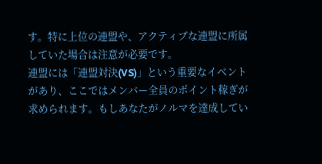す。特に上位の連盟や、アクティブな連盟に所属していた場合は注意が必要です。
連盟には「連盟対決(VS)」という重要なイベントがあり、ここではメンバー全員のポイント稼ぎが求められます。もしあなたがノルマを達成してい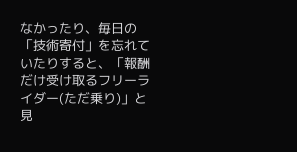なかったり、毎日の「技術寄付」を忘れていたりすると、「報酬だけ受け取るフリーライダー(ただ乗り)」と見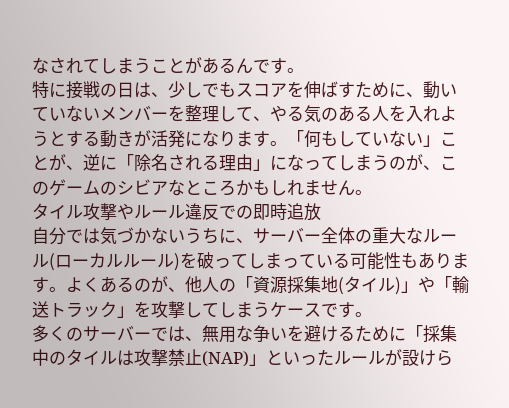なされてしまうことがあるんです。
特に接戦の日は、少しでもスコアを伸ばすために、動いていないメンバーを整理して、やる気のある人を入れようとする動きが活発になります。「何もしていない」ことが、逆に「除名される理由」になってしまうのが、このゲームのシビアなところかもしれません。
タイル攻撃やルール違反での即時追放
自分では気づかないうちに、サーバー全体の重大なルール(ローカルルール)を破ってしまっている可能性もあります。よくあるのが、他人の「資源採集地(タイル)」や「輸送トラック」を攻撃してしまうケースです。
多くのサーバーでは、無用な争いを避けるために「採集中のタイルは攻撃禁止(NAP)」といったルールが設けら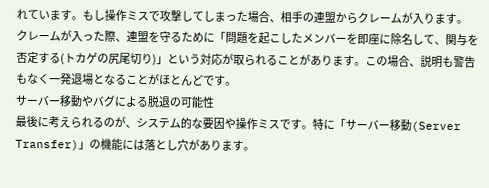れています。もし操作ミスで攻撃してしまった場合、相手の連盟からクレームが入ります。
クレームが入った際、連盟を守るために「問題を起こしたメンバーを即座に除名して、関与を否定する(トカゲの尻尾切り)」という対応が取られることがあります。この場合、説明も警告もなく一発退場となることがほとんどです。
サーバー移動やバグによる脱退の可能性
最後に考えられるのが、システム的な要因や操作ミスです。特に「サーバー移動(Server Transfer)」の機能には落とし穴があります。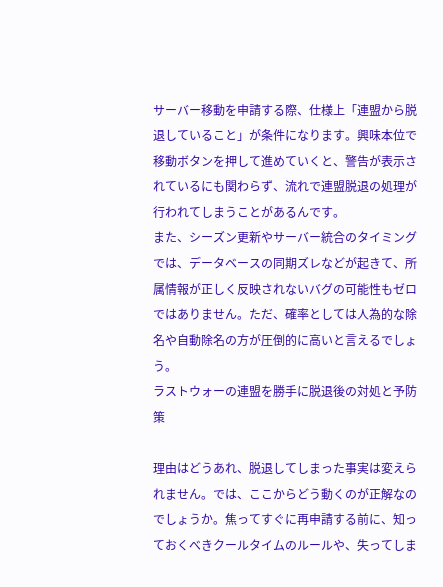サーバー移動を申請する際、仕様上「連盟から脱退していること」が条件になります。興味本位で移動ボタンを押して進めていくと、警告が表示されているにも関わらず、流れで連盟脱退の処理が行われてしまうことがあるんです。
また、シーズン更新やサーバー統合のタイミングでは、データベースの同期ズレなどが起きて、所属情報が正しく反映されないバグの可能性もゼロではありません。ただ、確率としては人為的な除名や自動除名の方が圧倒的に高いと言えるでしょう。
ラストウォーの連盟を勝手に脱退後の対処と予防策

理由はどうあれ、脱退してしまった事実は変えられません。では、ここからどう動くのが正解なのでしょうか。焦ってすぐに再申請する前に、知っておくべきクールタイムのルールや、失ってしま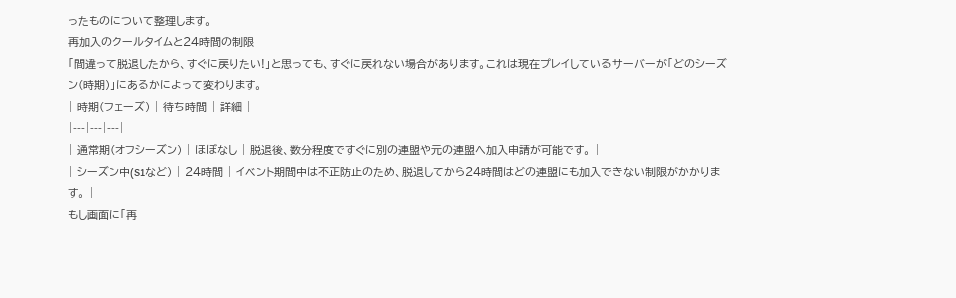ったものについて整理します。
再加入のクールタイムと24時間の制限
「間違って脱退したから、すぐに戻りたい!」と思っても、すぐに戻れない場合があります。これは現在プレイしているサーバーが「どのシーズン(時期)」にあるかによって変わります。
| 時期(フェーズ) | 待ち時間 | 詳細 |
|---|---|---|
| 通常期(オフシーズン) | ほぼなし | 脱退後、数分程度ですぐに別の連盟や元の連盟へ加入申請が可能です。 |
| シーズン中(S1など) | 24時間 | イベント期間中は不正防止のため、脱退してから24時間はどの連盟にも加入できない制限がかかります。 |
もし画面に「再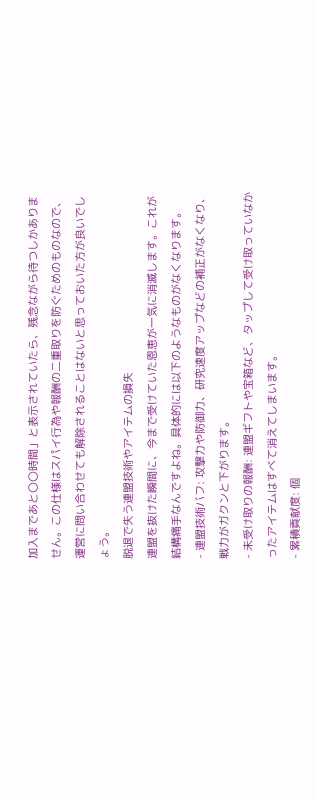加入まであと〇〇時間」と表示されていたら、残念ながら待つしかありません。この仕様はスパイ行為や報酬の二重取りを防ぐためのものなので、運営に問い合わせても解除されることはないと思っておいた方が良いでしょう。
脱退で失う連盟技術やアイテムの損失
連盟を抜けた瞬間に、今まで受けていた恩恵が一気に消滅します。これが結構痛手なんですよね。具体的には以下のようなものがなくなります。
- 連盟技術バフ: 攻撃力や防御力、研究速度アップなどの補正がなくなり、戦力がガクンと下がります。
- 未受け取りの報酬: 連盟ギフトや宝箱など、タップして受け取っていなかったアイテムはすべて消えてしまいます。
- 累積貢献度: 個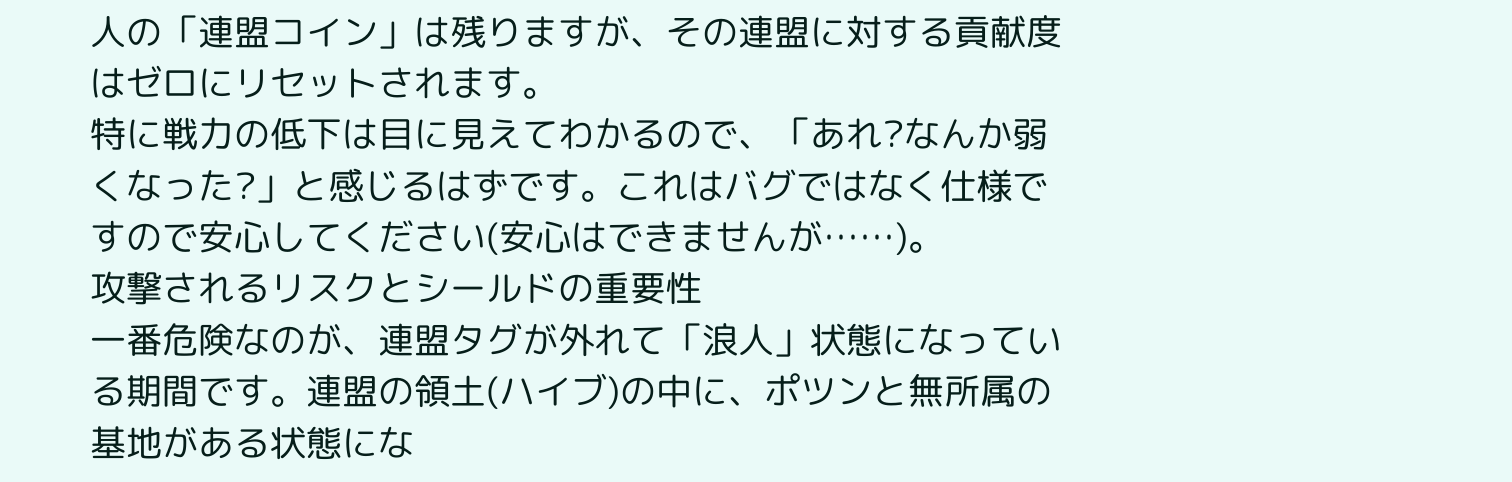人の「連盟コイン」は残りますが、その連盟に対する貢献度はゼロにリセットされます。
特に戦力の低下は目に見えてわかるので、「あれ?なんか弱くなった?」と感じるはずです。これはバグではなく仕様ですので安心してください(安心はできませんが……)。
攻撃されるリスクとシールドの重要性
一番危険なのが、連盟タグが外れて「浪人」状態になっている期間です。連盟の領土(ハイブ)の中に、ポツンと無所属の基地がある状態にな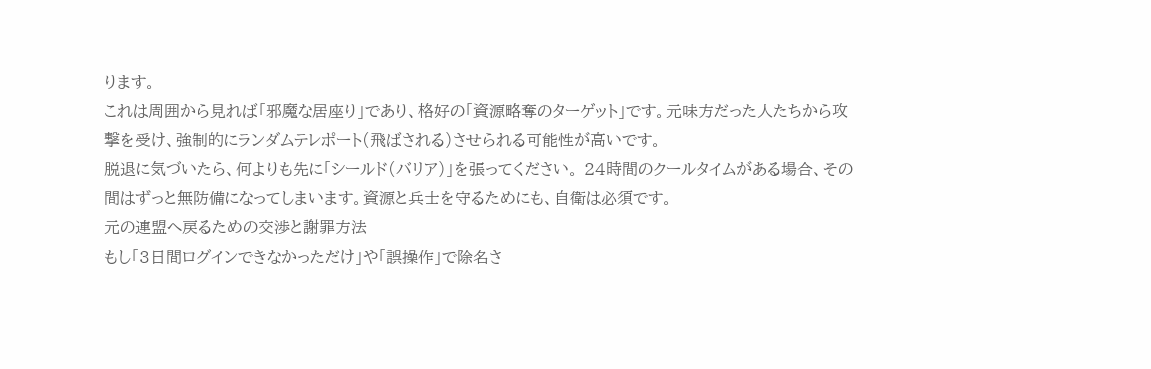ります。
これは周囲から見れば「邪魔な居座り」であり、格好の「資源略奪のターゲット」です。元味方だった人たちから攻撃を受け、強制的にランダムテレポート(飛ばされる)させられる可能性が高いです。
脱退に気づいたら、何よりも先に「シールド(バリア)」を張ってください。 24時間のクールタイムがある場合、その間はずっと無防備になってしまいます。資源と兵士を守るためにも、自衛は必須です。
元の連盟へ戻るための交渉と謝罪方法
もし「3日間ログインできなかっただけ」や「誤操作」で除名さ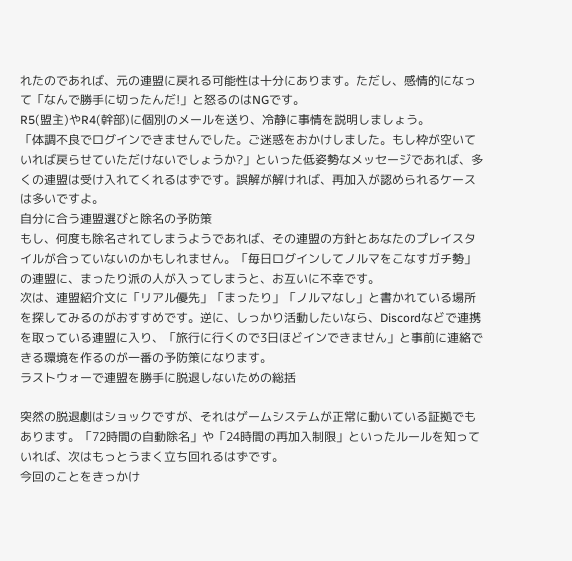れたのであれば、元の連盟に戻れる可能性は十分にあります。ただし、感情的になって「なんで勝手に切ったんだ!」と怒るのはNGです。
R5(盟主)やR4(幹部)に個別のメールを送り、冷静に事情を説明しましょう。
「体調不良でログインできませんでした。ご迷惑をおかけしました。もし枠が空いていれば戻らせていただけないでしょうか?」といった低姿勢なメッセージであれば、多くの連盟は受け入れてくれるはずです。誤解が解ければ、再加入が認められるケースは多いですよ。
自分に合う連盟選びと除名の予防策
もし、何度も除名されてしまうようであれば、その連盟の方針とあなたのプレイスタイルが合っていないのかもしれません。「毎日ログインしてノルマをこなすガチ勢」の連盟に、まったり派の人が入ってしまうと、お互いに不幸です。
次は、連盟紹介文に「リアル優先」「まったり」「ノルマなし」と書かれている場所を探してみるのがおすすめです。逆に、しっかり活動したいなら、Discordなどで連携を取っている連盟に入り、「旅行に行くので3日ほどインできません」と事前に連絡できる環境を作るのが一番の予防策になります。
ラストウォーで連盟を勝手に脱退しないための総括

突然の脱退劇はショックですが、それはゲームシステムが正常に動いている証拠でもあります。「72時間の自動除名」や「24時間の再加入制限」といったルールを知っていれば、次はもっとうまく立ち回れるはずです。
今回のことをきっかけ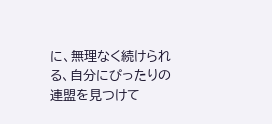に、無理なく続けられる、自分にぴったりの連盟を見つけて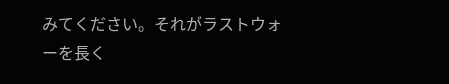みてください。それがラストウォーを長く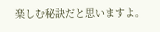楽しむ秘訣だと思いますよ。